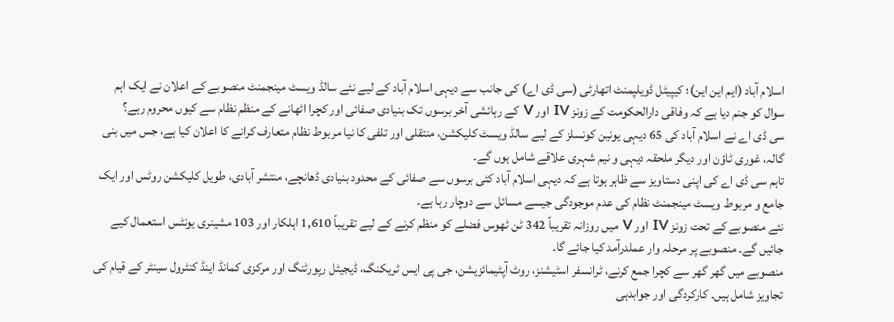اسلام آباد (ایم این این)؛ کیپیٹل ڈویلپمنٹ اتھارٹی (سی ڈی اے) کی جانب سے دیہی اسلام آباد کے لیے نئے سالڈ ویسٹ مینجمنٹ منصوبے کے اعلان نے ایک اہم سوال کو جنم دیا ہے کہ وفاقی دارالحکومت کے زونز IV اور V کے رہائشی آخر برسوں تک بنیادی صفائی اور کچرا اٹھانے کے منظم نظام سے کیوں محروم رہے؟
سی ڈی اے نے اسلام آباد کی 65 دیہی یونین کونسلز کے لیے سالڈ ویسٹ کلیکشن، منتقلی اور تلفی کا نیا مربوط نظام متعارف کرانے کا اعلان کیا ہے، جس میں بنی گالہ، غوری ٹاؤن اور دیگر ملحقہ دیہی و نیم شہری علاقے شامل ہوں گے۔
تاہم سی ڈی اے کی اپنی دستاویز سے ظاہر ہوتا ہے کہ دیہی اسلام آباد کئی برسوں سے صفائی کے محدود بنیادی ڈھانچے، منتشر آبادی، طویل کلیکشن روٹس اور ایک جامع و مربوط ویسٹ مینجمنٹ نظام کی عدم موجودگی جیسے مسائل سے دوچار رہا ہے۔
نئے منصوبے کے تحت زونز IV اور V میں روزانہ تقریباً 342 ٹن ٹھوس فضلے کو منظم کرنے کے لیے تقریباً 1,610 اہلکار اور 103 مشینری یونٹس استعمال کیے جائیں گے۔ منصوبے پر مرحلہ وار عملدرآمد کیا جائے گا۔
منصوبے میں گھر گھر سے کچرا جمع کرنے، ٹرانسفر اسٹیشنز، روٹ آپٹیمائزیشن، جی پی ایس ٹریکنگ، ڈیجیٹل رپورٹنگ اور مرکزی کمانڈ اینڈ کنٹرول سینٹر کے قیام کی تجاویز شامل ہیں۔ کارکردگی اور جوابدہی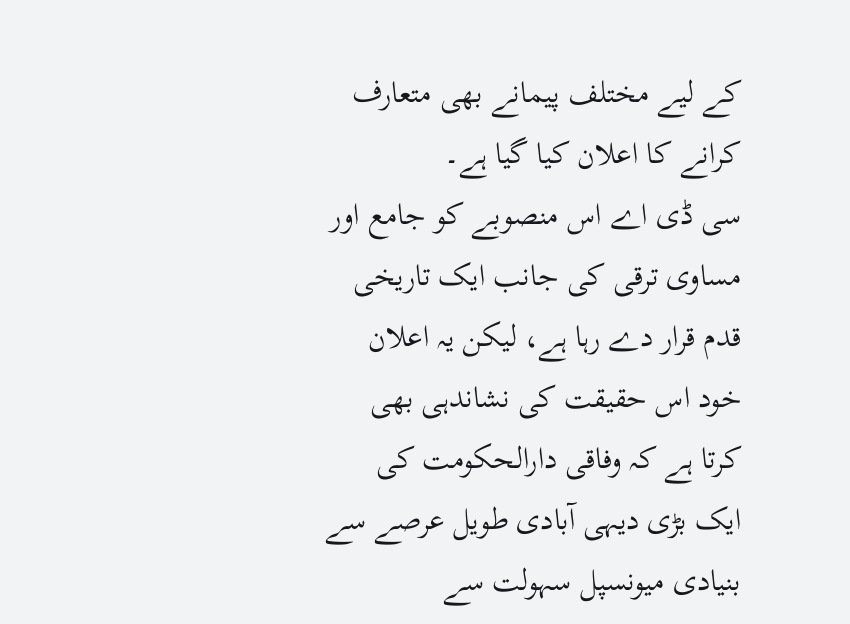کے لیے مختلف پیمانے بھی متعارف کرانے کا اعلان کیا گیا ہے۔
سی ڈی اے اس منصوبے کو جامع اور مساوی ترقی کی جانب ایک تاریخی قدم قرار دے رہا ہے، لیکن یہ اعلان خود اس حقیقت کی نشاندہی بھی کرتا ہے کہ وفاقی دارالحکومت کی ایک بڑی دیہی آبادی طویل عرصے سے بنیادی میونسپل سہولت سے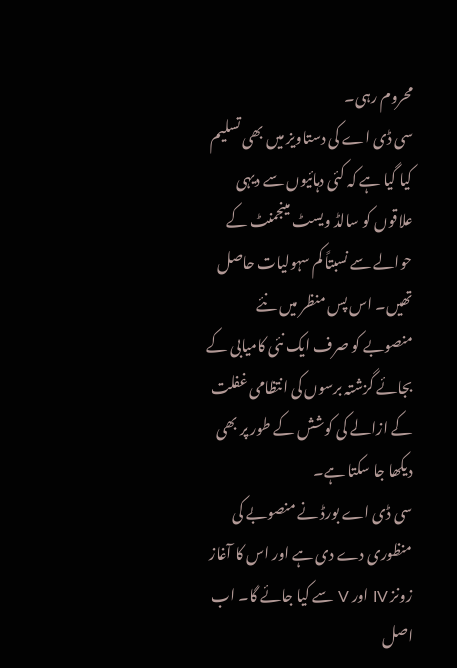محروم رہی۔
سی ڈی اے کی دستاویز میں بھی تسلیم کیا گیا ہے کہ کئی دہائیوں سے دیہی علاقوں کو سالڈ ویسٹ مینجمنٹ کے حوالے سے نسبتاً کم سہولیات حاصل تھیں۔ اس پس منظر میں نئے منصوبے کو صرف ایک نئی کامیابی کے بجائے گزشتہ برسوں کی انتظامی غفلت کے ازالے کی کوشش کے طور پر بھی دیکھا جا سکتا ہے۔
سی ڈی اے بورڈ نے منصوبے کی منظوری دے دی ہے اور اس کا آغاز زونز IV اور V سے کیا جائے گا۔ اب اصل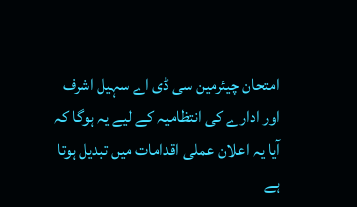امتحان چیئرمین سی ڈی اے سہیل اشرف اور ادارے کی انتظامیہ کے لیے یہ ہوگا کہ آیا یہ اعلان عملی اقدامات میں تبدیل ہوتا ہے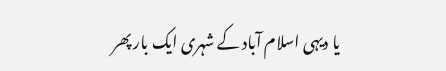یا دیہی اسلام آباد کے شہری ایک بار پھر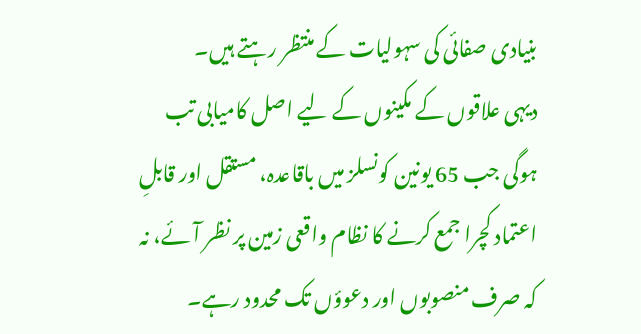بنیادی صفائی کی سہولیات کے منتظر رہتے ہیں۔
دیہی علاقوں کے مکینوں کے لیے اصل کامیابی تب ہوگی جب 65 یونین کونسلز میں باقاعدہ، مستقل اور قابلِ اعتماد کچرا جمع کرنے کا نظام واقعی زمین پر نظر آئے، نہ کہ صرف منصوبوں اور دعوؤں تک محدود رہے۔